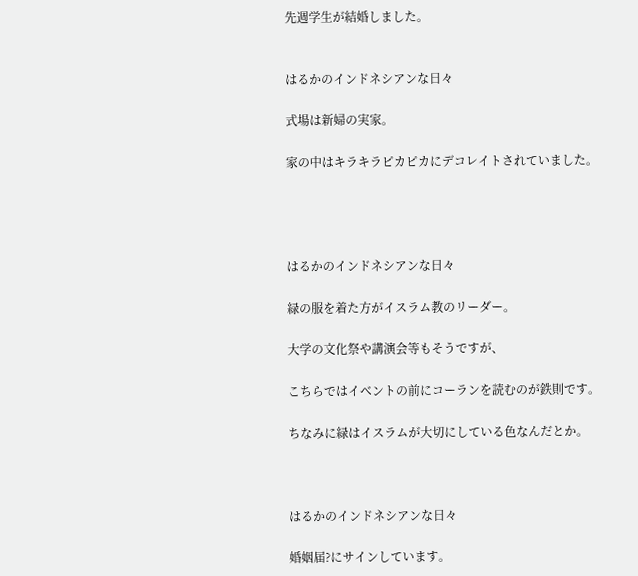先週学生が結婚しました。


はるかのインドネシアンな日々

式場は新婦の実家。

家の中はキラキラピカピカにデコレイトされていました。




はるかのインドネシアンな日々

緑の服を着た方がイスラム教のリーダー。

大学の文化祭や講演会等もそうですが、

こちらではイベントの前にコーランを読むのが鉄則です。

ちなみに緑はイスラムが大切にしている色なんだとか。



はるかのインドネシアンな日々

婚姻届?にサインしています。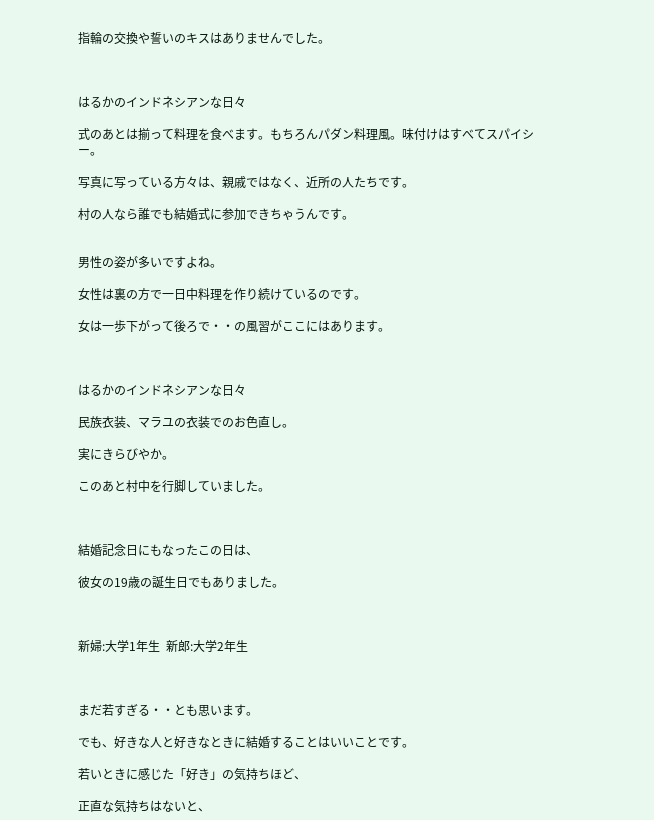指輪の交換や誓いのキスはありませんでした。



はるかのインドネシアンな日々

式のあとは揃って料理を食べます。もちろんパダン料理風。味付けはすべてスパイシー。

写真に写っている方々は、親戚ではなく、近所の人たちです。

村の人なら誰でも結婚式に参加できちゃうんです。


男性の姿が多いですよね。

女性は裏の方で一日中料理を作り続けているのです。

女は一歩下がって後ろで・・の風習がここにはあります。



はるかのインドネシアンな日々

民族衣装、マラユの衣装でのお色直し。

実にきらびやか。

このあと村中を行脚していました。



結婚記念日にもなったこの日は、

彼女の19歳の誕生日でもありました。



新婦:大学1年生  新郎:大学2年生



まだ若すぎる・・とも思います。

でも、好きな人と好きなときに結婚することはいいことです。

若いときに感じた「好き」の気持ちほど、

正直な気持ちはないと、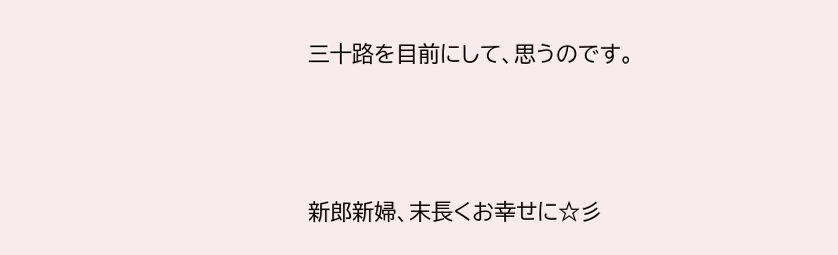三十路を目前にして、思うのです。



新郎新婦、末長くお幸せに☆彡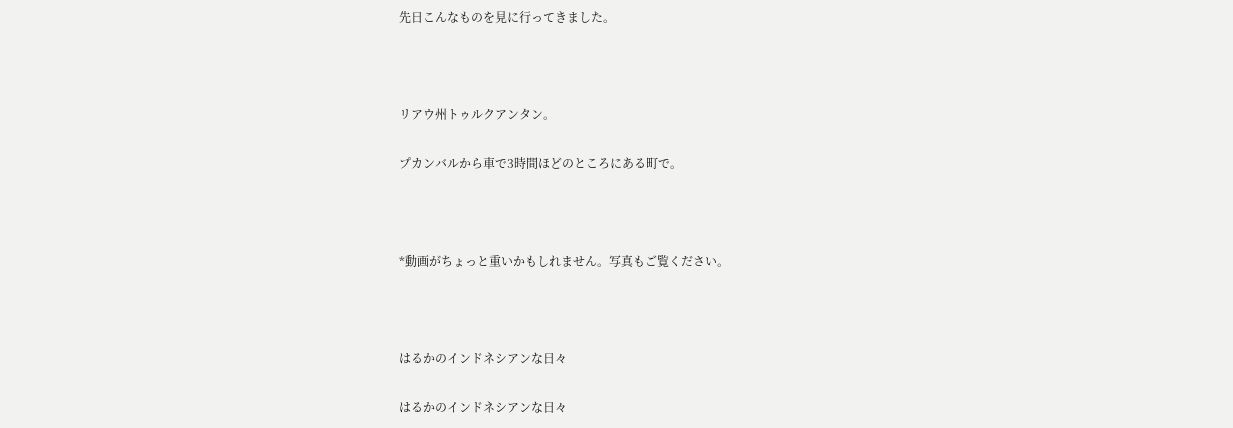先日こんなものを見に行ってきました。



リアウ州トゥルクアンタン。

プカンバルから車で3時間ほどのところにある町で。



*動画がちょっと重いかもしれません。写真もご覧ください。



はるかのインドネシアンな日々

はるかのインドネシアンな日々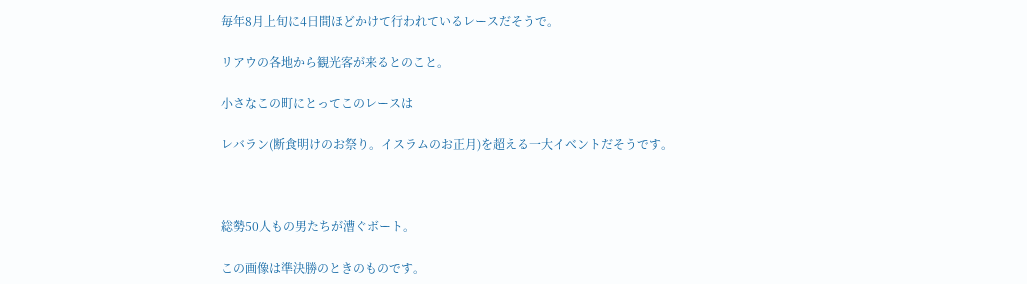毎年8月上旬に4日間ほどかけて行われているレースだそうで。

リアウの各地から観光客が来るとのこと。

小さなこの町にとってこのレースは

レバラン(断食明けのお祭り。イスラムのお正月)を超える一大イベントだそうです。



総勢50人もの男たちが漕ぐボート。

この画像は準決勝のときのものです。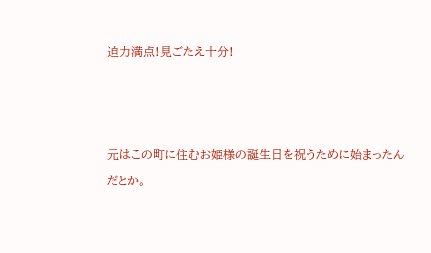迫力満点!見ごたえ十分!



元はこの町に住むお姫様の誕生日を祝うために始まったんだとか。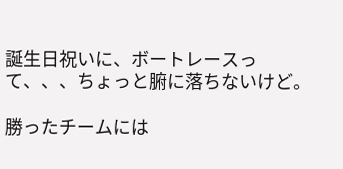誕生日祝いに、ボートレースって、、、ちょっと腑に落ちないけど。

勝ったチームには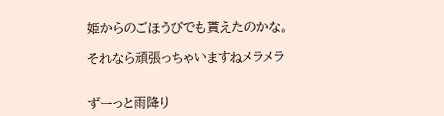姫からのごほうびでも貰えたのかな。

それなら頑張っちゃいますねメラメラ


ずーっと雨降り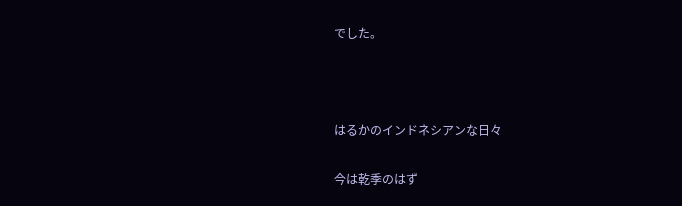でした。



はるかのインドネシアンな日々

今は乾季のはず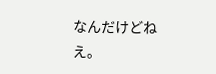なんだけどねえ。